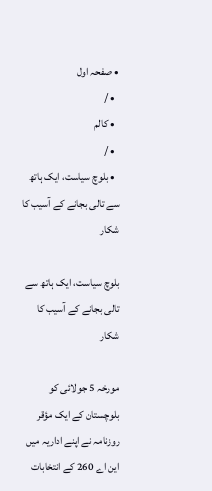• صفحہ اول
  • /
  • کالم
  • /
  • بلوچ سیاست، ایک ہاتھ سے تالی بجانے کے آسیب کا شکار

بلوچ سیاست، ایک ہاتھ سے تالی بجانے کے آسیب کا شکار

مورخہ 5 جولائی کو بلوچستان کے ایک مؤقر روزنامہ نے اپنے اداریہ میں این اے 260 کے انتخابات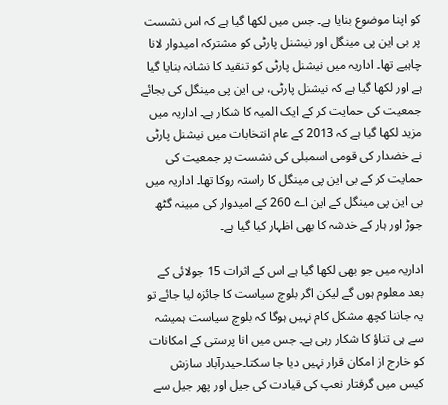کو اپنا موضوع بنایا ہے۔ جس میں لکھا گیا ہے کہ اس نشست پر بی این پی مینگل اور نیشنل پارٹی کو مشترکہ امیدوار لانا چاہیے تھا۔ اداریہ میں نیشنل پارٹی کو تنقید کا نشانہ بنایا گیا ہے اور لکھا گیا ہے کہ نیشنل پارٹی، بی این پی مینگل کی بجائے جمعیت کی حمایت کر کے ایک المیہ کا شکار ہے۔ اداریہ میں مزید لکھا گیا ہے کہ 2013 کے عام انتخابات میں نیشنل پارٹی نے خضدار کی قومی اسمبلی کی نشست پر جمعیت کی حمایت کر کے بی این پی مینگل کا راستہ روکا تھا۔ اداریہ میں بی این پی مینگل کے این اے 260 کے امیدوار کی مبینہ گٹھ جوڑ اور ہار کے خدشہ کا بھی اظہار کیا گیا ہے۔

اداریہ میں جو بھی لکھا گیا ہے اس کے اثرات 15 جولائی کے بعد معلوم ہوں گے لیکن اگر بلوچ سیاست کا جائزہ لیا جائے تو یہ جاننا کچھ مشکل کام نہیں ہوگا کہ بلوچ سیاست ہمیشہ سے ہی تناؤ کا شکار رہی ہے۔ جس میں انا پرستی کے امکانات کو خارج از امکان قرار نہیں دیا جا سکتا۔حیدرآباد سازش کیس میں گرفتار نعپ کی قیادت کی جیل اور پھر جیل سے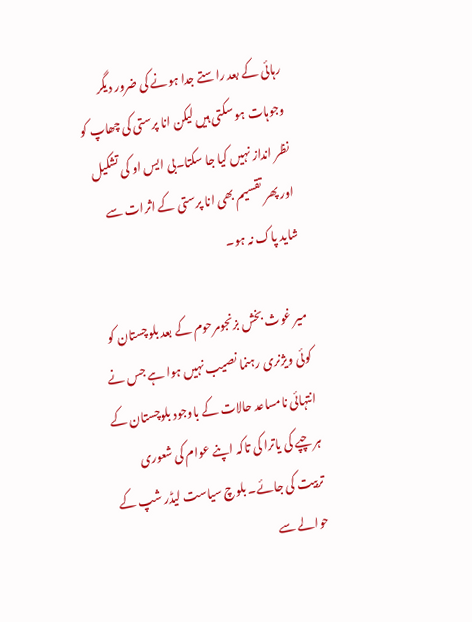رہائی کے بعد راستے جدا ہونے کی ضرور دیگر وجوہات ہو سکتی ہیں لیکن انا پرستی کی چھاپ کو نظر انداز نہیں کیا جا سکتا۔بی ایس او کی تشکیل اور پھر تقسیم بھی انا پرستی کے اثرات سے شاید پاک نہ ہو۔

میر غوث بخش بزنجومرحوم کے بعد بلوچستان کو کوئی ویژنری رہنما نصیب نہیں ہوا ہے جس نے انتہائی نامساعد حالات کے باوجود بلوچستان کے ہر چپے کی یاترا کی تاکہ اپنے عوام کی شعوری تربیت کی جائے۔ بلوچ سیاست لیڈر شپ کے حوالے سے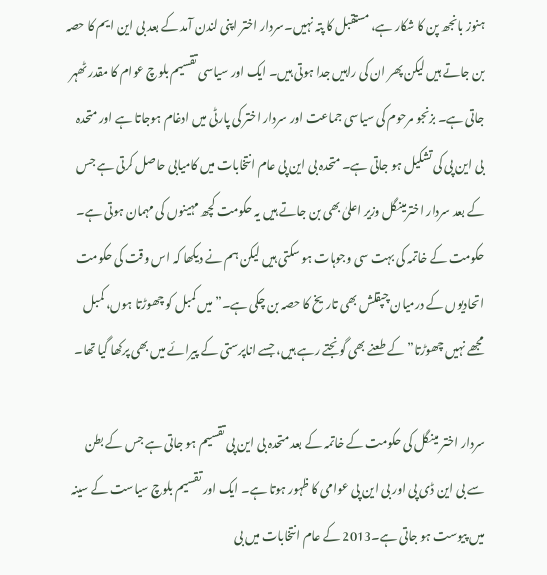ہنوز بانجھ پن کا شکار ہے، مستقبل کا پتہ نہیں۔سردار اختر اپنی لندن آمد کے بعد بی این ایم کا حصہ بن جاتے ہیں لیکن پھر ان کی راہیں جدا ہوتی ہیں۔ ایک اور سیاسی تقسیم بلوچ عوام کا مقدر ٹھہر جاتی ہے۔ بزنجو مرحوم کی سیاسی جماعت اور سردار اختر کی پارٹی میں ادغام ہوجاتا ہے اور متحدہ بی این پی کی تشکیل ہو جاتی ہے۔ متحدہ بی این پی عام انتخابات میں کامیابی حاصل کرتی ہے جس کے بعد سردار اخترمینگل وزیر اعلیٰ بھی بن جاتے ہیں یہ حکومت کچھ مہینوں کی مہمان ہوتی ہے۔ حکومت کے خاتمہ کی بہت سی وجوہات ہو سکتی ہیں لیکن ہم نے دیکھا کہ اس وقت کی حکومت اتحادیوں کے درمیان چپقلش بھی تاریخ کا حصہ بن چکی ہے۔”میں کمبل کو چھوڑتا ہوں، کمبل مجھے نہیں چھوڑتا” کے طعنے بھی گونجتے رہے ہیں، جسے اناپرستی کے پیرائے میں بھی پرکھا گیا تھا۔

سردار اختر مینگل کی حکومت کے خاتمہ کے بعد متحدہ بی این پی تقسیم ہو جاتی ہے جس کے بطن سے بی این ڈی پی اور بی این پی عوامی کا ظہور ہوتا ہے۔ ایک اور تقسیم بلوچ سیاست کے سینہ میں پیوست ہو جاتی ہے۔2013 کے عام انتخابات میں بی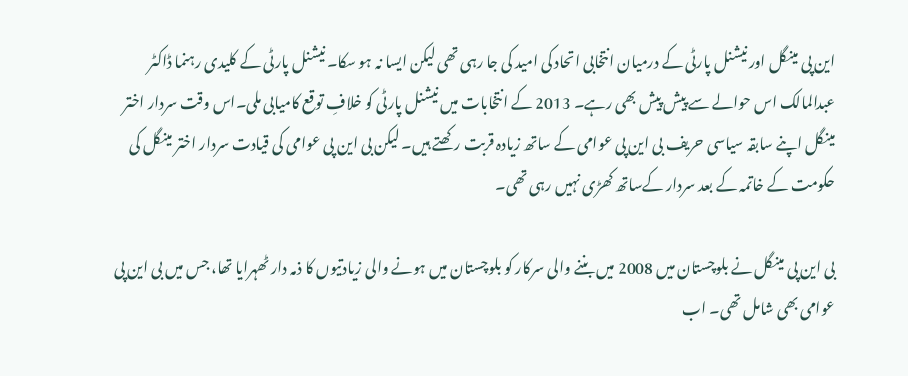این پی مینگل اور نیشنل پارٹی کے درمیان انتخابی اتحاد کی امید کی جا رہی تھی لیکن ایسا نہ ہو سکا۔ نیشنل پارٹی کے کلیدی رہنما ڈاکٹر عبدالمالک اس حوالے سے پیش پیش بھی رہے۔ 2013 کے انتخابات میں نیشنل پارٹی کو خلافِ توقع کامیابی ملی۔اس وقت سردار اختر مینگل اپنے سابقہ سیاسی حریف بی این پی عوامی کے ساتھ زیادہ قربت رکھتے ہیں۔ لیکن بی این پی عوامی کی قیادت سردار اختر مینگل کی حکومت کے خاتمہ کے بعد سردار کےساتھ کھڑی نہیں رہی تھی۔

بی این پی مینگل نے بلوچستان میں 2008 میں بننے والی سرکار کو بلوچستان میں ہونے والی زیادتیوں کا ذمہ دار ٹھہرایا تھا، جس میں بی این پی عوامی بھی شامل تھی۔ اب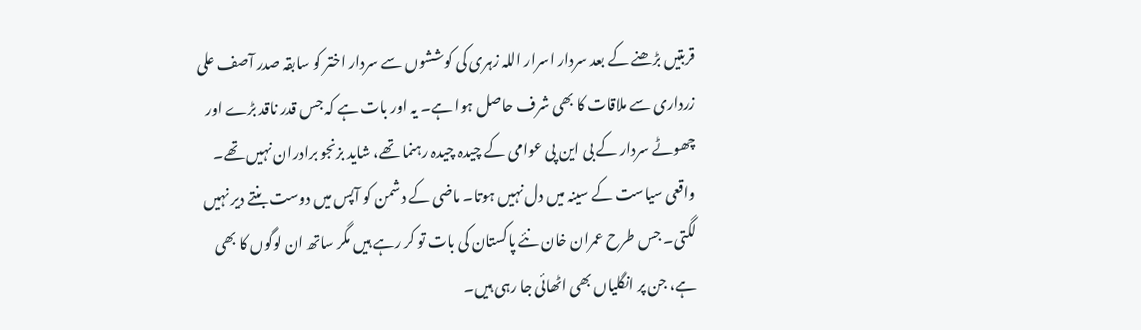قربتیں بڑھنے کے بعد سردار اسرار اللہ زہری کی کوششوں سے سردار اختر کو سابقہ صدر آصف علی زرداری سے ملاقات کا بھی شرف حاصل ہوا ہے۔ یہ اور بات ہے کہ جس قدر ناقد بڑے اور چھوٹے سردار کے بی این پی عوامی کے چیدہ چیدہ رہنما تھے، شاید بزنجو برادران نہیں تھے۔ واقعی سیاست کے سینہ میں دل نہیں ہوتا۔ ماضی کے دشمن کو آپس میں دوست بنتے دیر نہیں لگتی۔ جس طرح عمران خان نئے پاکستان کی بات تو کر رہے ہیں مگر ساتھ ان لوگوں کا بھی ہے، جن پر انگلیاں بھی اٹھائی جا رہی ہیں۔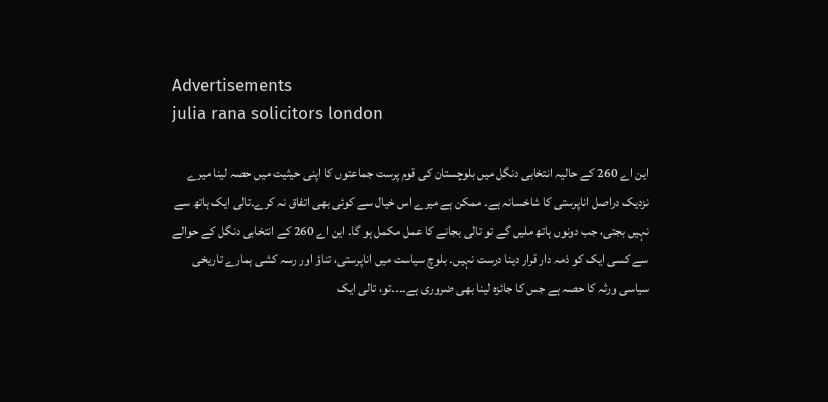Advertisements
julia rana solicitors london

این اے 260 کے حالیہ انتخابی دنگل میں بلوچستان کی قوم پرست جماعتوں کا اپنی حیثیت میں حصہ لینا میرے نزدیک دراصل اناپرستی کا شاخسانہ ہے۔ ممکن ہے میرے اس خیال سے کوئی بھی اتفاق نہ کرے۔تالی ایک ہاتھ سے نہیں بجتی، جب دونوں ہاتھ ملیں گے تو تالی بجانے کا عمل مکمل ہو گا۔ این اے 260 کے انتخابی دنگل کے حوالے سے کسی ایک کو ذمہ دار قرار دینا درست نہیں۔ بلوچ سیاست میں اناپرستی، تناؤ اور رسہ کشی ہمارے تاریخی سیاسی ورثہ کا حصہ ہے جس کا جائزہ لینا بھی ضروری ہے۔۔۔۔تو، تالی ایک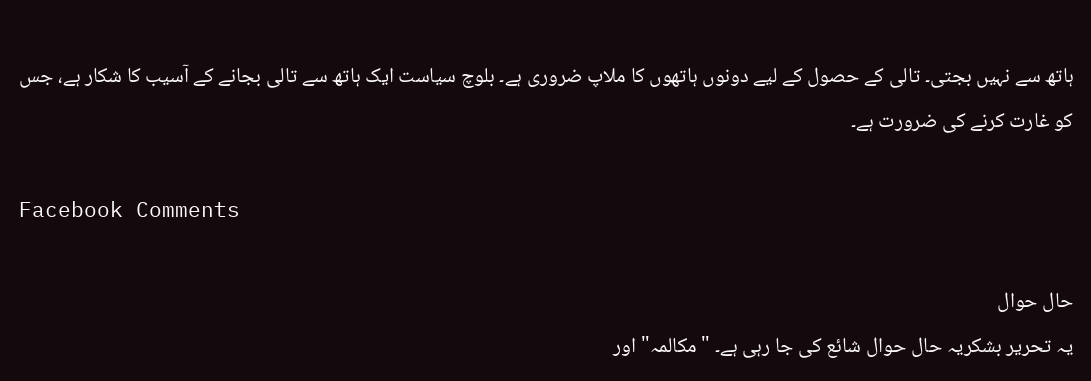ہاتھ سے نہیں بجتی۔ تالی کے حصول کے لیے دونوں ہاتھوں کا ملاپ ضروری ہے۔ بلوچ سیاست ایک ہاتھ سے تالی بجانے کے آسیب کا شکار ہے، جس کو غارت کرنے کی ضرورت ہے۔

Facebook Comments

حال حوال
یہ تحریر بشکریہ حال حوال شائع کی جا رہی ہے۔ "مکالمہ" اور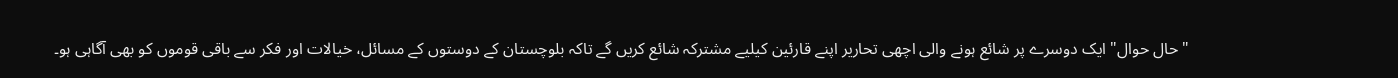"حال حوال" ایک دوسرے پر شائع ہونے والی اچھی تحاریر اپنے قارئین کیلیے مشترکہ شائع کریں گے تاکہ بلوچستان کے دوستوں کے مسائل، خیالات اور فکر سے باقی قوموں کو بھی آگاہی ہو۔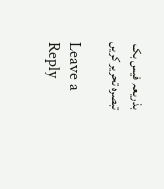بذریعہ فیس بک تبصرہ تحریر کریں

Leave a Reply